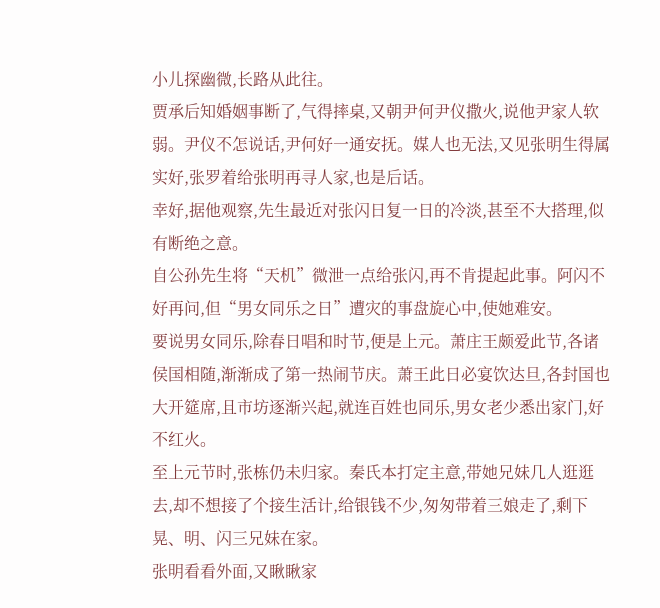小儿探幽微,长路从此往。
贾承后知婚姻事断了,气得摔桌,又朝尹何尹仪撒火,说他尹家人软弱。尹仪不怎说话,尹何好一通安抚。媒人也无法,又见张明生得属实好,张罗着给张明再寻人家,也是后话。
幸好,据他观察,先生最近对张闪日复一日的冷淡,甚至不大搭理,似有断绝之意。
自公孙先生将“天机”微泄一点给张闪,再不肯提起此事。阿闪不好再问,但“男女同乐之日”遭灾的事盘旋心中,使她难安。
要说男女同乐,除春日唱和时节,便是上元。萧庄王颇爱此节,各诸侯国相随,渐渐成了第一热闹节庆。萧王此日必宴饮达旦,各封国也大开筵席,且市坊逐渐兴起,就连百姓也同乐,男女老少悉出家门,好不红火。
至上元节时,张栋仍未归家。秦氏本打定主意,带她兄妹几人逛逛去,却不想接了个接生活计,给银钱不少,匆匆带着三娘走了,剩下晃、明、闪三兄妹在家。
张明看看外面,又瞅瞅家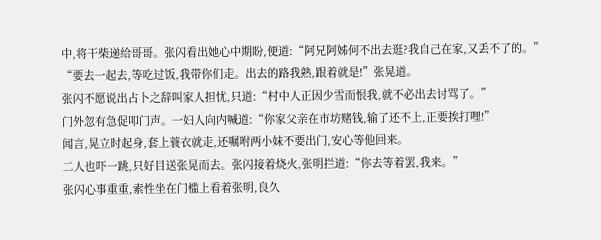中,将干柴递给哥哥。张闪看出她心中期盼,便道:“阿兄阿姊何不出去逛?我自己在家,又丢不了的。”
“要去一起去,等吃过饭,我带你们走。出去的路我熟,跟着就是!”张晃道。
张闪不愿说出占卜之辞叫家人担忧,只道:“村中人正因少雪而恨我,就不必出去讨骂了。”
门外忽有急促叩门声。一妇人向内喊道:“你家父亲在市坊赌钱,输了还不上,正要挨打哩!”
闻言,晃立时起身,套上蓑衣就走,还嘱咐两小妹不要出门,安心等他回来。
二人也吓一跳,只好目送张晃而去。张闪接着烧火,张明拦道:“你去等着罢,我来。”
张闪心事重重,索性坐在门槛上看着张明,良久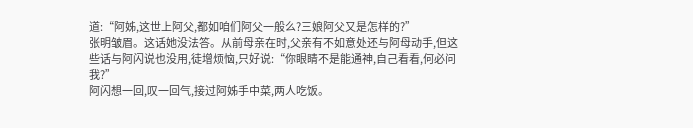道:“阿姊,这世上阿父,都如咱们阿父一般么?三娘阿父又是怎样的?”
张明皱眉。这话她没法答。从前母亲在时,父亲有不如意处还与阿母动手,但这些话与阿闪说也没用,徒增烦恼,只好说:“你眼睛不是能通神,自己看看,何必问我?”
阿闪想一回,叹一回气,接过阿姊手中菜,两人吃饭。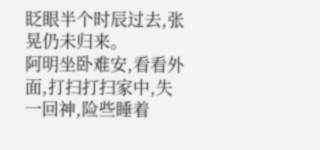眨眼半个时辰过去,张晃仍未归来。
阿明坐卧难安,看看外面,打扫打扫家中,失一回神,险些睡着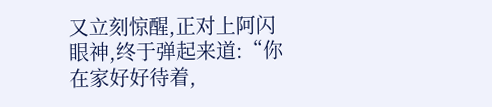又立刻惊醒,正对上阿闪眼神,终于弹起来道:“你在家好好待着,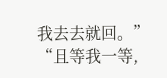我去去就回。”
“且等我一等,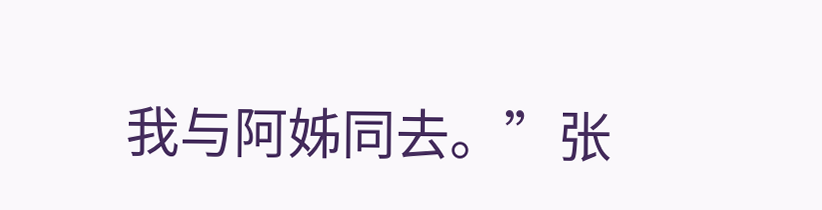我与阿姊同去。”张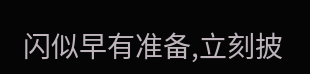闪似早有准备,立刻披